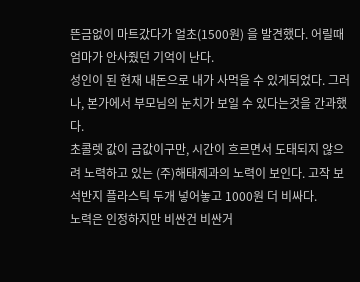뜬금없이 마트갔다가 얼초(1500원) 을 발견했다. 어릴때 엄마가 안사줬던 기억이 난다.
성인이 된 현재 내돈으로 내가 사먹을 수 있게되었다. 그러나, 본가에서 부모님의 눈치가 보일 수 있다는것을 간과했다.
초콜렛 값이 금값이구만, 시간이 흐르면서 도태되지 않으려 노력하고 있는 (주)해태제과의 노력이 보인다. 고작 보석반지 플라스틱 두개 넣어놓고 1000원 더 비싸다.
노력은 인정하지만 비싼건 비싼거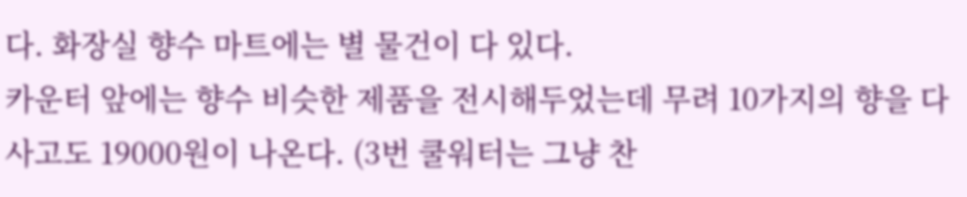다. 화장실 향수 마트에는 별 물건이 다 있다.
카운터 앞에는 향수 비슷한 제품을 전시해두었는데 무려 10가지의 향을 다 사고도 19000원이 나온다. (3번 쿨워터는 그냥 찬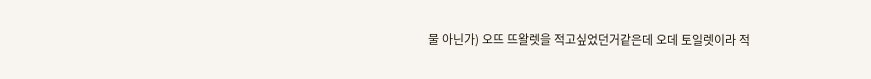물 아닌가) 오뜨 뜨왈렛을 적고싶었던거같은데 오데 토일렛이라 적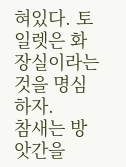혀있다. 토일렛은 화장실이라는것을 명심하자.
참새는 방앗간을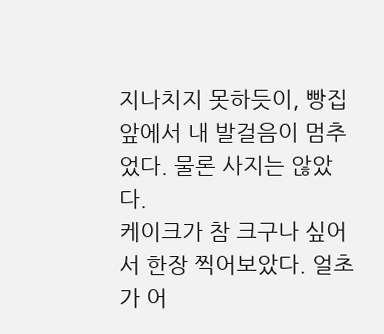지나치지 못하듯이, 빵집 앞에서 내 발걸음이 멈추었다. 물론 사지는 않았다.
케이크가 참 크구나 싶어서 한장 찍어보았다. 얼초가 어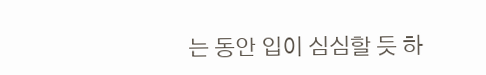는 동안 입이 심심할 듯 하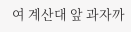여 계산대 앞 과자까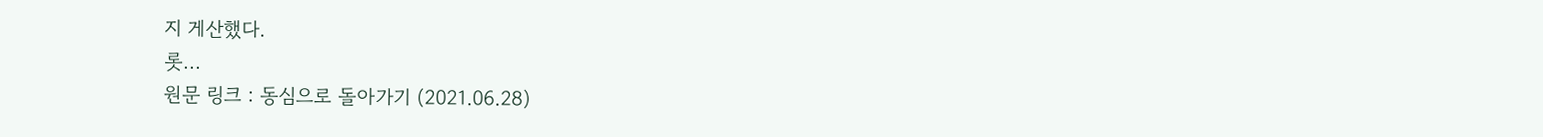지 게산했다.
롯...
원문 링크 : 동심으로 돌아가기 (2021.06.28)